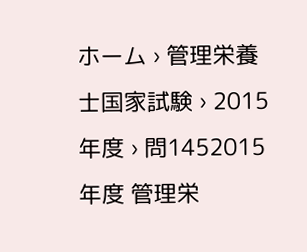ホーム › 管理栄養士国家試験 › 2015年度 › 問1452015年度 管理栄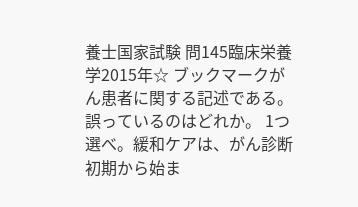養士国家試験 問145臨床栄養学2015年☆ ブックマークがん患者に関する記述である。 誤っているのはどれか。 1つ選べ。緩和ケアは、がん診断初期から始ま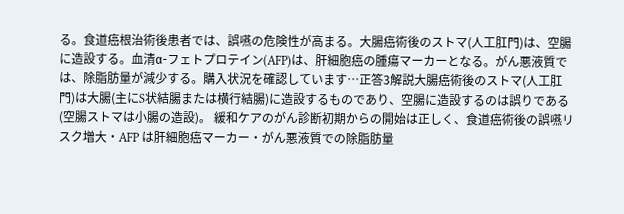る。食道癌根治術後患者では、誤嚥の危険性が高まる。大腸癌術後のストマ(人工肛門)は、空腸に造設する。血清α-フェトプロテイン(AFP)は、肝細胞癌の腫瘍マーカーとなる。がん悪液質では、除脂肪量が減少する。購入状況を確認しています…正答3解説大腸癌術後のストマ(人工肛門)は大腸(主にS状結腸または横行結腸)に造設するものであり、空腸に造設するのは誤りである(空腸ストマは小腸の造設)。 緩和ケアのがん診断初期からの開始は正しく、食道癌術後の誤嚥リスク増大・AFP は肝細胞癌マーカー・がん悪液質での除脂肪量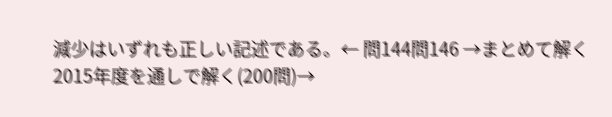減少はいずれも正しい記述である。← 問144問146 →まとめて解く2015年度を通しで解く(200問)→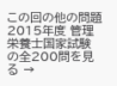この回の他の問題2015年度 管理栄養士国家試験 の全200問を見る →